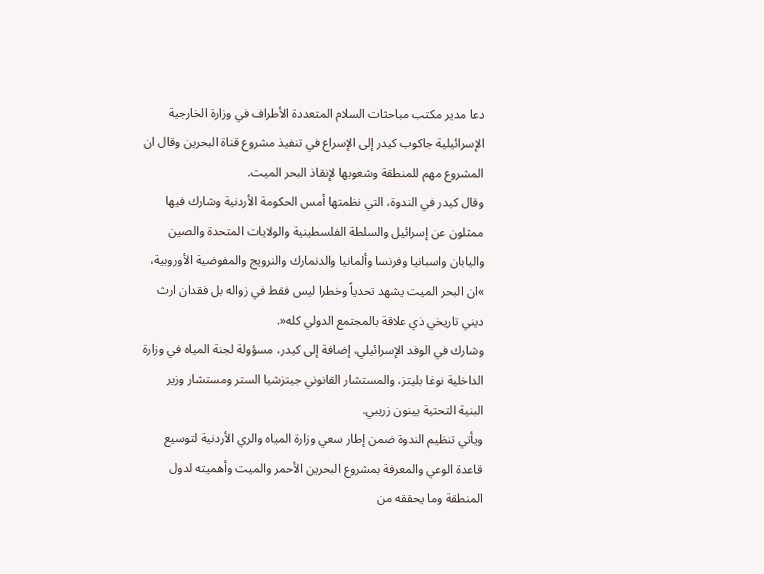دعا مدير مكتب مباحثات السلام المتعددة الأطراف في وزارة الخارجية الإسرائيلية جاكوب كيدر إلى الإسراع في تنفيذ مشروع قناة البحرين وقال ان المشروع مهم للمنطقة وشعوبها لإنقاذ البحر الميت.
وقال كيدر في الندوة، التي نظمتها أمس الحكومة الأردنية وشارك فيها ممثلون عن إسرائيل والسلطة الفلسطينية والولايات المتحدة والصين واليابان واسبانيا وفرنسا وألمانيا والدنمارك والنرويج والمفوضية الأوروبية، »ان البحر الميت يشهد تحدياً وخطرا ليس فقط في زواله بل فقدان ارث ديني تاريخي ذي علاقة بالمجتمع الدولي كله«.
وشارك في الوفد الإسرائيلي، إضافة إلى كيدر، مسؤولة لجنة المياه في وزارة الداخلية نوغا بليتز، والمستشار القانوني جيتزشيا الستر ومستشار وزير البنية التحتية يينون زريبي.
ويأتي تنظيم الندوة ضمن إطار سعي وزارة المياه والري الأردنية لتوسيع قاعدة الوعي والمعرفة بمشروع البحرين الأحمر والميت وأهميته لدول المنطقة وما يحققه من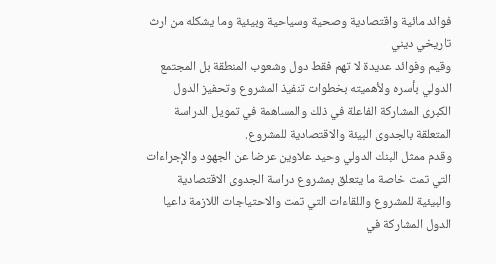فوائد مائية واقتصادية وصحية وسياحية وبيئية وما يشكله من ارث تاريخي ديني
وقيم وفوائد عديدة لا تهم فقط دول وشعوب المنطقة بل المجتمع الدولي بأسره ولأهميته بخطوات تنفيذ المشروع وتحفيز الدول الكبرى المشاركة الفاعلة في ذلك والمساهمة في تمويل الدراسة المتعلقة بالجدوى البيئة والاقتصادية للمشروع.
وقدم ممثل البنك الدولي وحيد علاوين عرضا عن الجهود والإجراءات التي تمت خاصة ما يتعلق بمشروع دراسة الجدوى الاقتصادية والبيئية للمشروع واللقاءات التي تمت والاحتياجات اللازمة داعيا الدول المشاركة في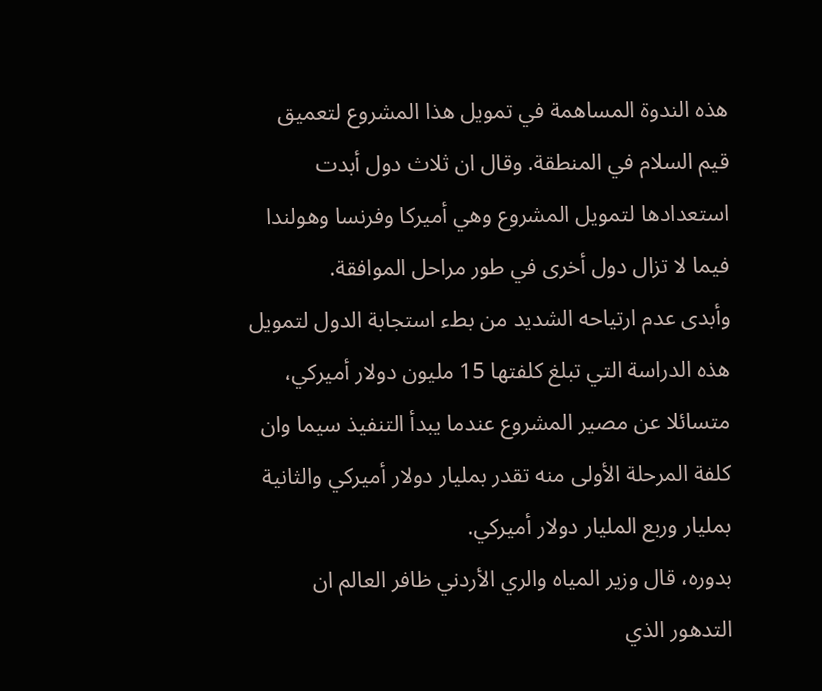هذه الندوة المساهمة في تمويل هذا المشروع لتعميق قيم السلام في المنطقة. وقال ان ثلاث دول أبدت استعدادها لتمويل المشروع وهي أميركا وفرنسا وهولندا فيما لا تزال دول أخرى في طور مراحل الموافقة.
وأبدى عدم ارتياحه الشديد من بطء استجابة الدول لتمويل هذه الدراسة التي تبلغ كلفتها 15 مليون دولار أميركي، متسائلا عن مصير المشروع عندما يبدأ التنفيذ سيما وان كلفة المرحلة الأولى منه تقدر بمليار دولار أميركي والثانية بمليار وربع المليار دولار أميركي.
بدوره، قال وزير المياه والري الأردني ظافر العالم ان التدهور الذي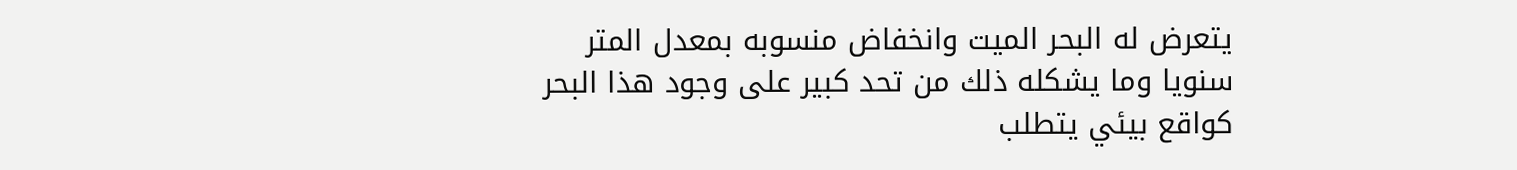يتعرض له البحر الميت وانخفاض منسوبه بمعدل المتر سنويا وما يشكله ذلك من تحد كبير على وجود هذا البحر كواقع بيئي يتطلب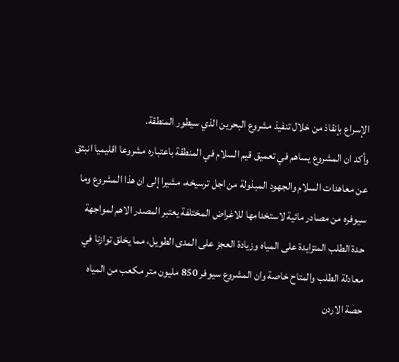الإسراع بإنقاذ من خلال تنفيذ مشروع البحرين الذي سيطور المنطقة.
وأكد ان المشروع يساهم في تعميق قيم السلام في المنطقة باعتباره مشروعا اقليميا انبثق عن معاهدات السلام والجهود المبذولة من اجل ترسيخه، مشيرا إلى ان هذا المشروع وما سيوفره من مصادر مائية لاستخدامها للاغراض المختلفة يعتبر المصدر الاهم لمواجهة حدة الطلب المتزايدة على المياه وزيادة العجز على المدى الطويل، مما يخلق توازنا في معادلة الطلب والمتاح خاصة وان المشروع سيوفر 850 مليون متر مكعب من المياه حصة الاردن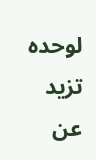لوحده تزيد عن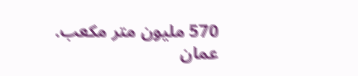570 مليون متر مكعب.
عمان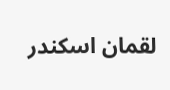لقمان اسكندر